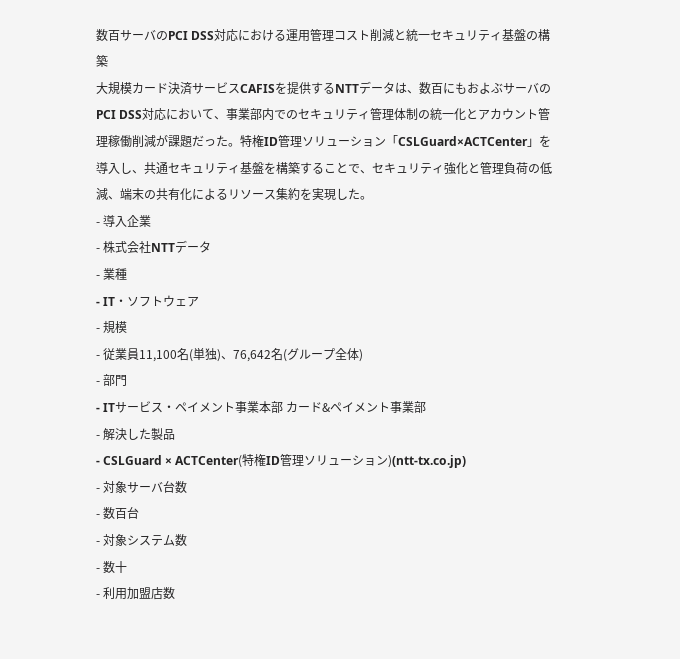数百サーバのPCI DSS対応における運用管理コスト削減と統一セキュリティ基盤の構築
大規模カード決済サービスCAFISを提供するNTTデータは、数百にもおよぶサーバのPCI DSS対応において、事業部内でのセキュリティ管理体制の統一化とアカウント管理稼働削減が課題だった。特権ID管理ソリューション「CSLGuard×ACTCenter」を導入し、共通セキュリティ基盤を構築することで、セキュリティ強化と管理負荷の低減、端末の共有化によるリソース集約を実現した。
- 導入企業
- 株式会社NTTデータ
- 業種
- IT・ソフトウェア
- 規模
- 従業員11,100名(単独)、76,642名(グループ全体)
- 部門
- ITサービス・ペイメント事業本部 カード&ペイメント事業部
- 解決した製品
- CSLGuard × ACTCenter(特権ID管理ソリューション)(ntt-tx.co.jp)
- 対象サーバ台数
- 数百台
- 対象システム数
- 数十
- 利用加盟店数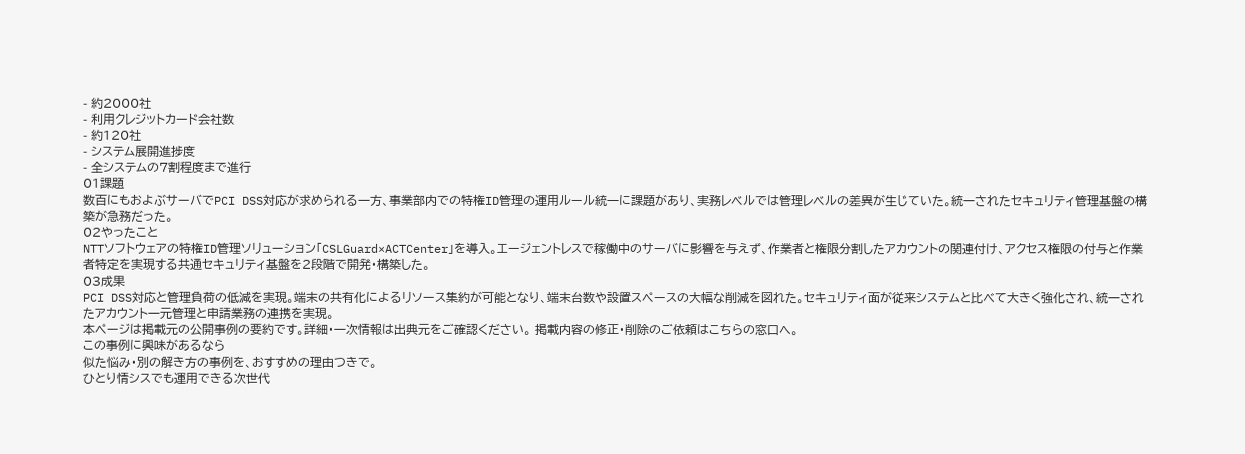- 約2000社
- 利用クレジットカード会社数
- 約120社
- システム展開進捗度
- 全システムの7割程度まで進行
01課題
数百にもおよぶサーバでPCI DSS対応が求められる一方、事業部内での特権ID管理の運用ルール統一に課題があり、実務レベルでは管理レベルの差異が生じていた。統一されたセキュリティ管理基盤の構築が急務だった。
02やったこと
NTTソフトウェアの特権ID管理ソリューション「CSLGuard×ACTCenter」を導入。エージェントレスで稼働中のサーバに影響を与えず、作業者と権限分割したアカウントの関連付け、アクセス権限の付与と作業者特定を実現する共通セキュリティ基盤を2段階で開発・構築した。
03成果
PCI DSS対応と管理負荷の低減を実現。端末の共有化によるリソース集約が可能となり、端末台数や設置スペースの大幅な削減を図れた。セキュリティ面が従来システムと比べて大きく強化され、統一されたアカウント一元管理と申請業務の連携を実現。
本ページは掲載元の公開事例の要約です。詳細・一次情報は出典元をご確認ください。 掲載内容の修正・削除のご依頼はこちらの窓口へ。
この事例に興味があるなら
似た悩み・別の解き方の事例を、おすすめの理由つきで。
ひとり情シスでも運用できる次世代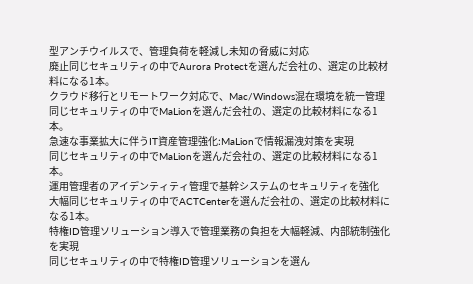型アンチウイルスで、管理負荷を軽減し未知の脅威に対応
廃止同じセキュリティの中でAurora Protectを選んだ会社の、選定の比較材料になる1本。
クラウド移行とリモートワーク対応で、Mac/Windows混在環境を統一管理
同じセキュリティの中でMaLionを選んだ会社の、選定の比較材料になる1本。
急速な事業拡大に伴うIT資産管理強化:MaLionで情報漏洩対策を実現
同じセキュリティの中でMaLionを選んだ会社の、選定の比較材料になる1本。
運用管理者のアイデンティティ管理で基幹システムのセキュリティを強化
大幅同じセキュリティの中でACTCenterを選んだ会社の、選定の比較材料になる1本。
特権ID管理ソリューション導入で管理業務の負担を大幅軽減、内部統制強化を実現
同じセキュリティの中で特権ID管理ソリューションを選ん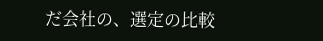だ会社の、選定の比較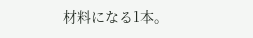材料になる1本。